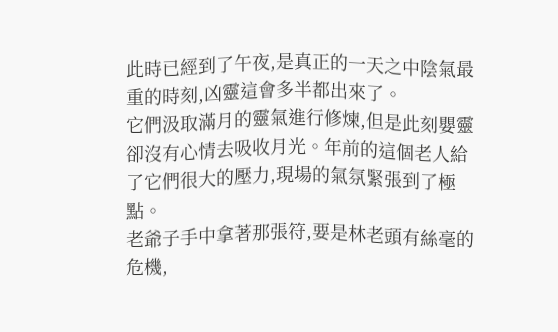此時已經到了午夜,是真正的一天之中陰氣最重的時刻,凶靈這會多半都出來了。
它們汲取滿月的靈氣進行修煉,但是此刻嬰靈卻沒有心情去吸收月光。年前的這個老人給了它們很大的壓力,現場的氣氛緊張到了極點。
老爺子手中拿著那張符,要是林老頭有絲毫的危機,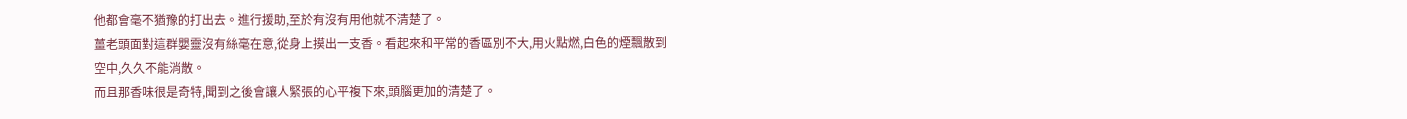他都會毫不猶豫的打出去。進行援助,至於有沒有用他就不清楚了。
薑老頭面對這群嬰靈沒有絲毫在意,從身上摸出一支香。看起來和平常的香區別不大,用火點燃,白色的煙飄散到空中,久久不能消散。
而且那香味很是奇特,聞到之後會讓人緊張的心平複下來,頭腦更加的清楚了。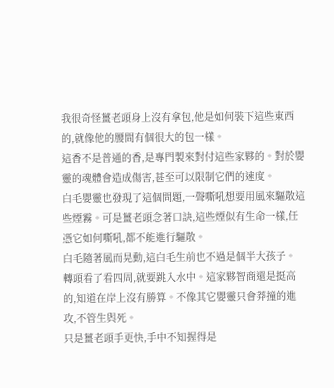我很奇怪薑老頭身上沒有拿包,他是如何裝下這些東西的,就像他的腰間有個很大的包一樣。
這香不是普通的香,是專門製來對付這些家夥的。對於嬰靈的魂體會造成傷害,甚至可以限制它們的速度。
白毛嬰靈也發現了這個問題,一聲嘶吼想要用風來驅散這些煙霧。可是薑老頭念著口訣,這些煙似有生命一樣,任憑它如何嘶吼,都不能進行驅散。
白毛隨著風而晃動,這白毛生前也不過是個半大孩子。
轉頭看了看四周,就要跳入水中。這家夥智商還是挺高的,知道在岸上沒有勝算。不像其它嬰靈只會莽撞的進攻,不管生與死。
只是薑老頭手更快,手中不知握得是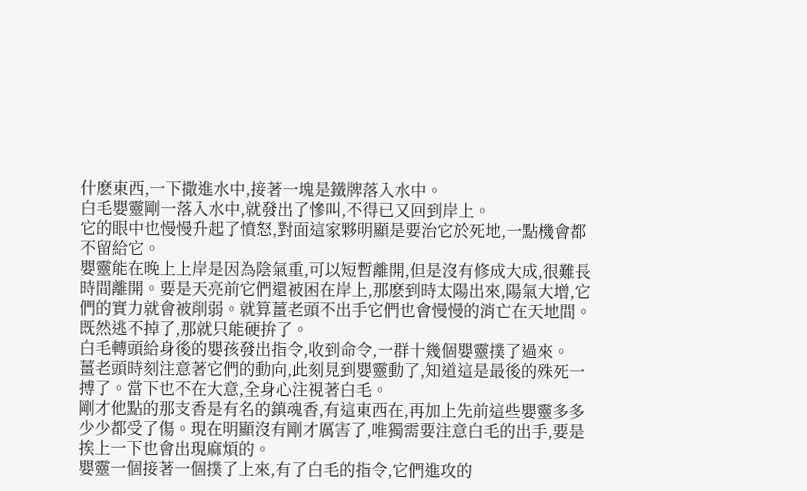什麽東西,一下撒進水中,接著一塊是鐵牌落入水中。
白毛嬰靈剛一落入水中,就發出了慘叫,不得已又回到岸上。
它的眼中也慢慢升起了憤怒,對面這家夥明顯是要治它於死地,一點機會都不留給它。
嬰靈能在晚上上岸是因為陰氣重,可以短暫離開,但是沒有修成大成,很難長時間離開。要是天亮前它們還被困在岸上,那麽到時太陽出來,陽氣大增,它們的實力就會被削弱。就算薑老頭不出手它們也會慢慢的消亡在天地間。
既然逃不掉了,那就只能硬拚了。
白毛轉頭給身後的嬰孩發出指令,收到命令,一群十幾個嬰靈撲了過來。
薑老頭時刻注意著它們的動向,此刻見到嬰靈動了,知道這是最後的殊死一搏了。當下也不在大意,全身心注視著白毛。
剛才他點的那支香是有名的鎮魂香,有這東西在,再加上先前這些嬰靈多多少少都受了傷。現在明顯沒有剛才厲害了,唯獨需要注意白毛的出手,要是挨上一下也會出現麻煩的。
嬰靈一個接著一個撲了上來,有了白毛的指令,它們進攻的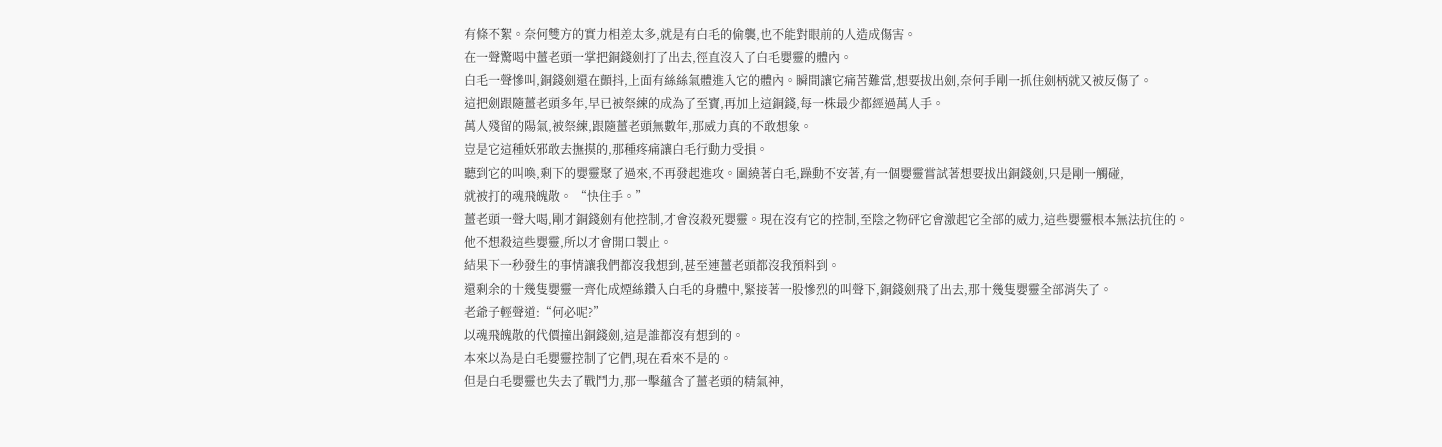有條不絮。奈何雙方的實力相差太多,就是有白毛的偷襲,也不能對眼前的人造成傷害。
在一聲驚喝中薑老頭一掌把銅錢劍打了出去,徑直沒入了白毛嬰靈的體內。
白毛一聲慘叫,銅錢劍還在顫抖,上面有絲絲氣體進入它的體內。瞬間讓它痛苦難當,想要拔出劍,奈何手剛一抓住劍柄就又被反傷了。
這把劍跟隨薑老頭多年,早已被祭練的成為了至寶,再加上這銅錢,每一株最少都經過萬人手。
萬人殘留的陽氣,被祭練,跟隨薑老頭無數年,那威力真的不敢想象。
豈是它這種妖邪敢去撫摸的,那種疼痛讓白毛行動力受損。
聽到它的叫喚,剩下的嬰靈聚了過來,不再發起進攻。圍繞著白毛,躁動不安著,有一個嬰靈嘗試著想要拔出銅錢劍,只是剛一觸碰,
就被打的魂飛魄散。 “快住手。”
薑老頭一聲大喝,剛才銅錢劍有他控制,才會沒殺死嬰靈。現在沒有它的控制,至陰之物砰它會激起它全部的威力,這些嬰靈根本無法抗住的。
他不想殺這些嬰靈,所以才會開口製止。
結果下一秒發生的事情讓我們都沒我想到,甚至連薑老頭都沒我預料到。
還剩余的十幾隻嬰靈一齊化成煙絲鑽入白毛的身體中,緊接著一股慘烈的叫聲下,銅錢劍飛了出去,那十幾隻嬰靈全部消失了。
老爺子輕聲道:“何必呢?”
以魂飛魄散的代價撞出銅錢劍,這是誰都沒有想到的。
本來以為是白毛嬰靈控制了它們,現在看來不是的。
但是白毛嬰靈也失去了戰鬥力,那一擊蘊含了薑老頭的精氣神,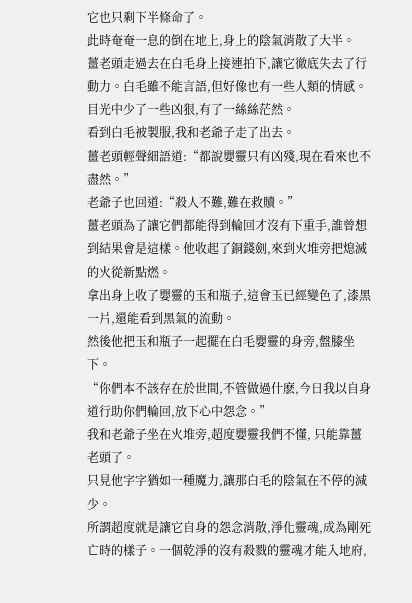它也只剩下半條命了。
此時奄奄一息的倒在地上,身上的陰氣消散了大半。
薑老頭走過去在白毛身上接連拍下,讓它徹底失去了行動力。白毛雖不能言語,但好像也有一些人類的情感。
目光中少了一些凶狠,有了一絲絲茫然。
看到白毛被製服,我和老爺子走了出去。
薑老頭輕聲細語道:“都說嬰靈只有凶殘,現在看來也不盡然。”
老爺子也回道:“殺人不難,難在救贖。”
薑老頭為了讓它們都能得到輪回才沒有下重手,誰曾想到結果會是這樣。他收起了銅錢劍,來到火堆旁把熄滅的火從新點燃。
拿出身上收了嬰靈的玉和瓶子,這會玉已經變色了,漆黑一片,還能看到黑氣的流動。
然後他把玉和瓶子一起擺在白毛嬰靈的身旁,盤膝坐下。
“你們本不該存在於世間,不管做過什麽,今日我以自身道行助你們輪回,放下心中怨念。”
我和老爺子坐在火堆旁,超度嬰靈我們不懂, 只能靠薑老頭了。
只見他字字猶如一種魔力,讓那白毛的陰氣在不停的減少。
所謂超度就是讓它自身的怨念消散,淨化靈魂,成為剛死亡時的樣子。一個乾淨的沒有殺戮的靈魂才能入地府,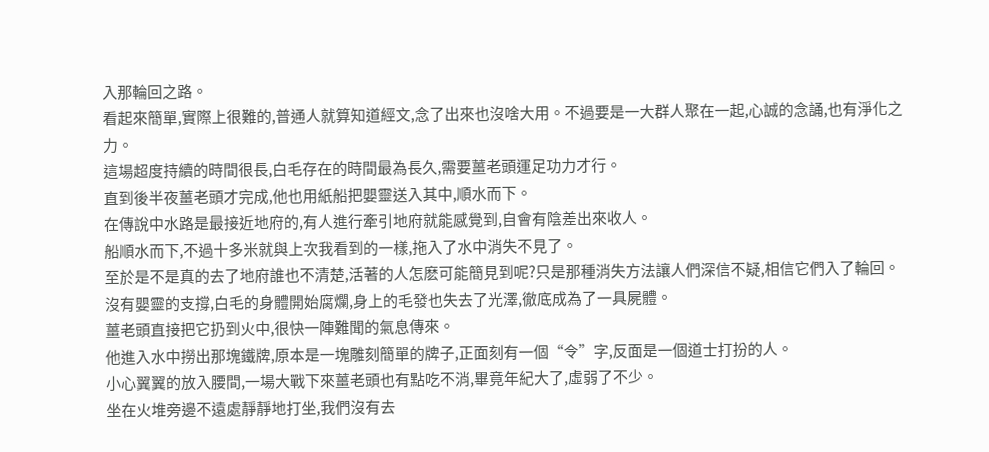入那輪回之路。
看起來簡單,實際上很難的,普通人就算知道經文,念了出來也沒啥大用。不過要是一大群人聚在一起,心誠的念誦,也有淨化之力。
這場超度持續的時間很長,白毛存在的時間最為長久,需要薑老頭運足功力才行。
直到後半夜薑老頭才完成,他也用紙船把嬰靈送入其中,順水而下。
在傳說中水路是最接近地府的,有人進行牽引地府就能感覺到,自會有陰差出來收人。
船順水而下,不過十多米就與上次我看到的一樣,拖入了水中消失不見了。
至於是不是真的去了地府誰也不清楚,活著的人怎麽可能簡見到呢?只是那種消失方法讓人們深信不疑,相信它們入了輪回。
沒有嬰靈的支撐,白毛的身體開始腐爛,身上的毛發也失去了光澤,徹底成為了一具屍體。
薑老頭直接把它扔到火中,很快一陣難聞的氣息傳來。
他進入水中撈出那塊鐵牌,原本是一塊雕刻簡單的牌子,正面刻有一個“令”字,反面是一個道士打扮的人。
小心翼翼的放入腰間,一場大戰下來薑老頭也有點吃不消,畢竟年紀大了,虛弱了不少。
坐在火堆旁邊不遠處靜靜地打坐,我們沒有去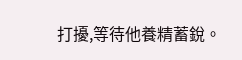打擾,等待他養精蓄銳。